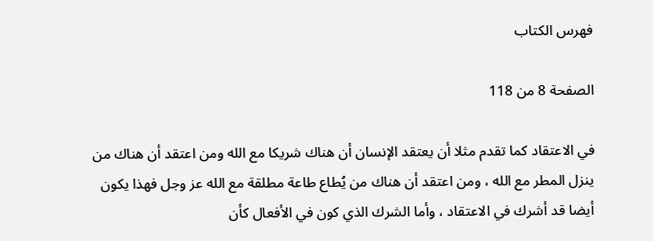فهرس الكتاب

الصفحة 8 من 118

في الاعتقاد كما تقدم مثلا أن يعتقد الإنسان أن هناك شريكا مع الله ومن اعتقد أن هناك من ينزل المطر مع الله ، ومن اعتقد أن هناك من يُطاع طاعة مطلقة مع الله عز وجل فهذا يكون أيضا قد أشرك في الاعتقاد ، وأما الشرك الذي كون في الأفعال كأن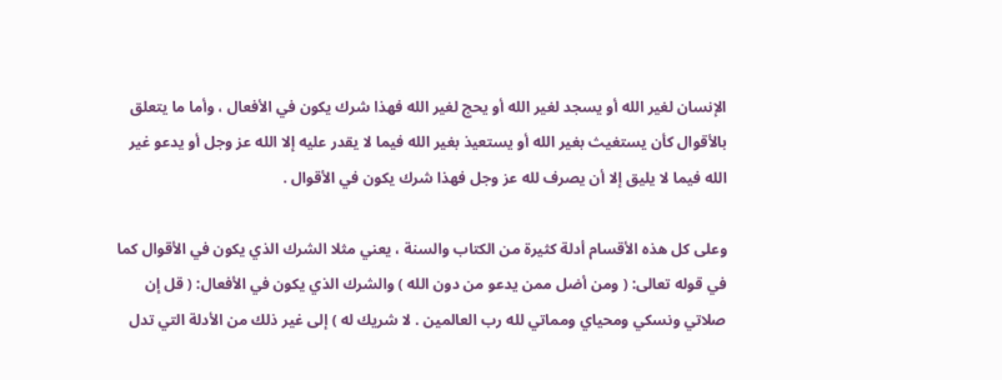الإنسان لغير الله أو يسجد لغير الله أو يحج لغير الله فهذا شرك يكون في الأفعال ، وأما ما يتعلق بالأقوال كأن يستغيث بغير الله أو يستعيذ بغير الله فيما لا يقدر عليه إلا الله عز وجل أو يدعو غير الله فيما لا يليق إلا أن يصرف لله عز وجل فهذا شرك يكون في الأقوال .

وعلى كل هذه الأقسام أدلة كثيرة من الكتاب والسنة ، يعني مثلا الشرك الذي يكون في الأقوال كما في قوله تعالى: ( ومن أضل ممن يدعو من دون الله ) والشرك الذي يكون في الأفعال: ( قل إن صلاتي ونسكي ومحياي ومماتي لله رب العالمين . لا شريك له ) إلى غير ذلك من الأدلة التي تدل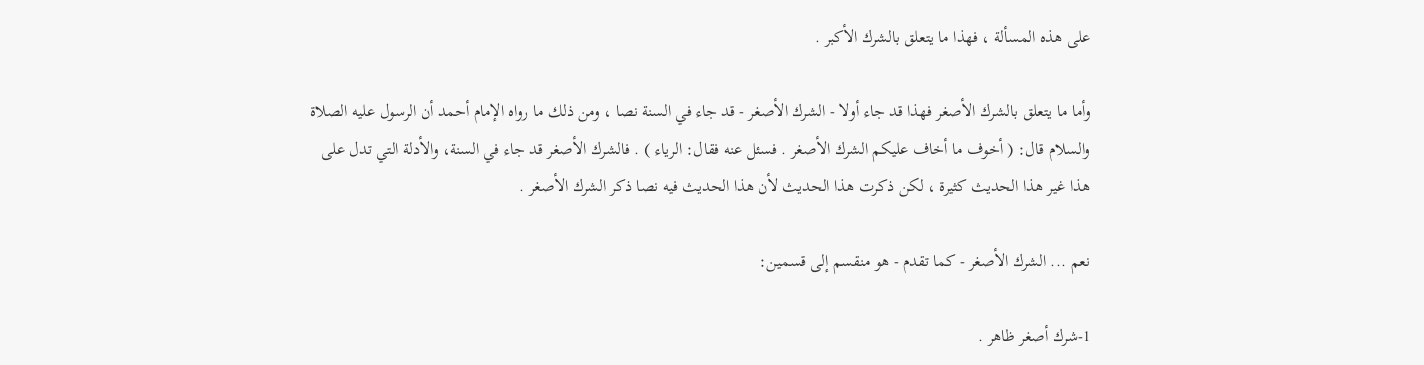على هذه المسألة ، فهذا ما يتعلق بالشرك الأكبر .

وأما ما يتعلق بالشرك الأصغر فهذا قد جاء أولا - الشرك الأصغر - قد جاء في السنة نصا ، ومن ذلك ما رواه الإمام أحمد أن الرسول عليه الصلاة والسلام قال: ( أخوف ما أخاف عليكم الشرك الأصغر . فسئل عنه فقال: الرياء ) . فالشرك الأصغر قد جاء في السنة، والأدلة التي تدل على هذا غير هذا الحديث كثيرة ، لكن ذكرت هذا الحديث لأن هذا الحديث فيه نصا ذكر الشرك الأصغر .

نعم ... الشرك الأصغر - كما تقدم - هو منقسم إلى قسمين:

1-شرك أصغر ظاهر .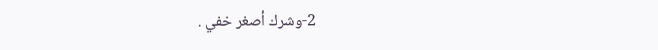2-وشرك أصغر خفي .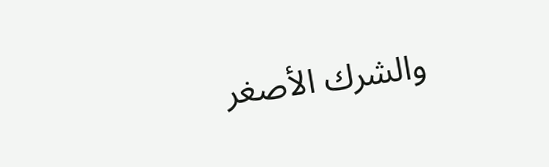والشرك الأصغر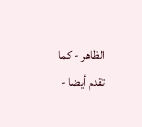الظاهر - كما تقدم أيضا -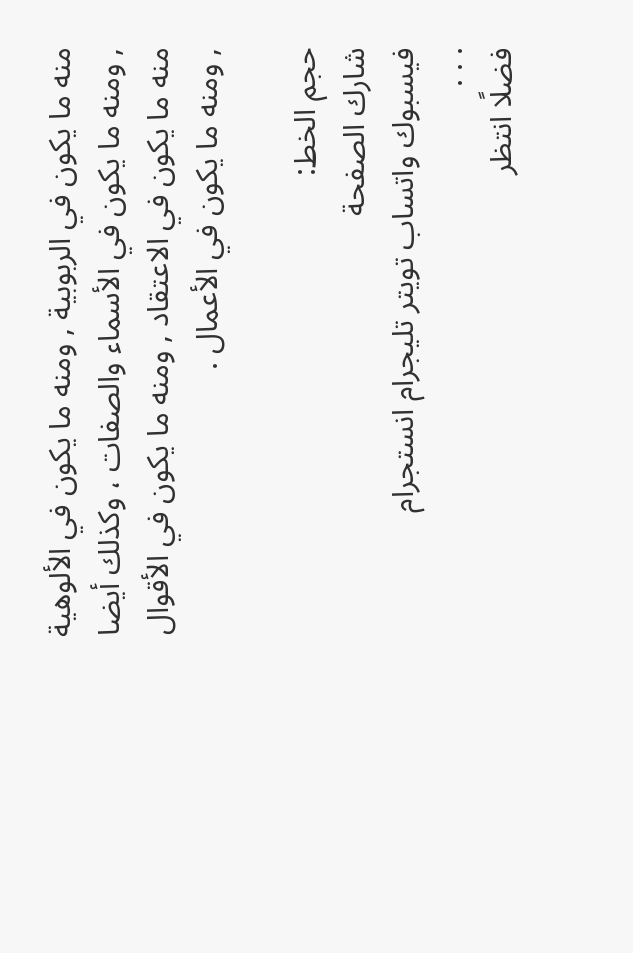منه ما يكون في الربوبية , ومنه ما يكون في الألوهية , ومنه ما يكون في الأسماء والصفات ، وكذلك أيضا منه ما يكون في الاعتقاد , ومنه ما يكون في الأقوال , ومنه ما يكون في الأعمال .

حجم الخط:
شارك الصفحة
فيسبوك واتساب تويتر تليجرام انستجرام
. . .
فضلًا انتظر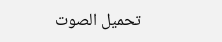تحميل الصوت